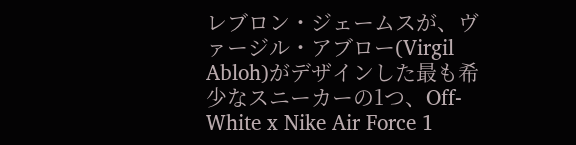レブロン・ジェームスが、ヴァージル・アブロー(Virgil Abloh)がデザインした最も希少なスニーカーの1つ、Off-White x Nike Air Force 1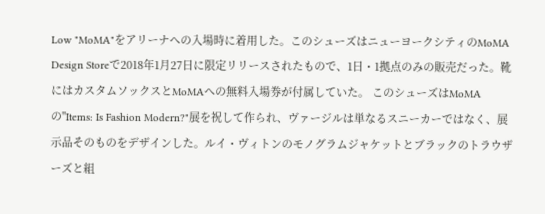Low "MoMA"をアリーナへの入場時に着用した。このシューズはニューヨークシティのMoMA Design Storeで2018年1月27日に限定リリースされたもので、1日・1拠点のみの販売だった。靴にはカスタムソックスとMoMAへの無料入場券が付属していた。 このシューズはMoMAの"Items: Is Fashion Modern?"展を祝して作られ、ヴァージルは単なるスニーカーではなく、展示品そのものをデザインした。ルイ・ヴィトンのモノグラムジャケットとブラックのトラウザーズと組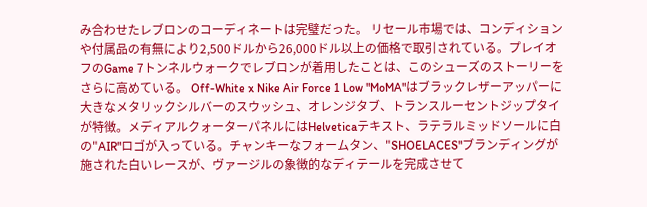み合わせたレブロンのコーディネートは完璧だった。 リセール市場では、コンディションや付属品の有無により2,500ドルから26,000ドル以上の価格で取引されている。プレイオフのGame 7トンネルウォークでレブロンが着用したことは、このシューズのストーリーをさらに高めている。 Off-White x Nike Air Force 1 Low "MoMA"はブラックレザーアッパーに大きなメタリックシルバーのスウッシュ、オレンジタブ、トランスルーセントジップタイが特徴。メディアルクォーターパネルにはHelveticaテキスト、ラテラルミッドソールに白の"AIR"ロゴが入っている。チャンキーなフォームタン、"SHOELACES"ブランディングが施された白いレースが、ヴァージルの象徴的なディテールを完成させて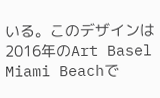いる。このデザインは2016年のArt Basel Miami Beachで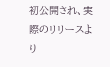初公開され、実際のリリースより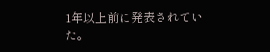1年以上前に発表されていた。